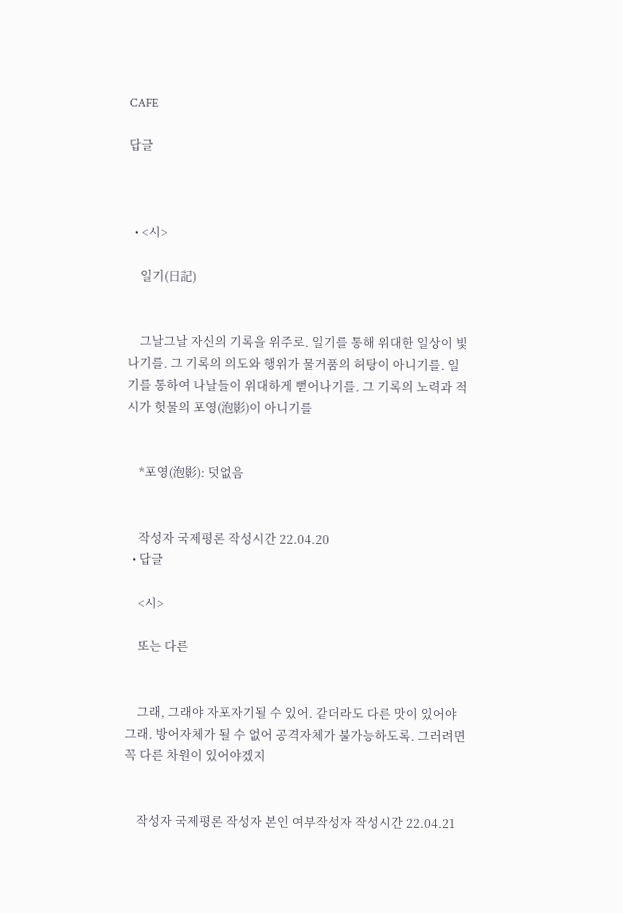CAFE

답글



  • <시>

    일기(日記)


    그날그날 자신의 기록을 위주로. 일기를 통해 위대한 일상이 빛나기를. 그 기록의 의도와 행위가 물거품의 허탕이 아니기를. 일기를 통하여 나날들이 위대하게 뻗어나기를. 그 기록의 노력과 적시가 헛물의 포영(泡影)이 아니기를


    *포영(泡影): 덧없음


    작성자 국제평론 작성시간 22.04.20
  • 답글

    <시>

    또는 다른


    그래, 그래야 자포자기될 수 있어. 같더라도 다른 맛이 있어야 그래. 방어자체가 될 수 없어 공격자체가 불가능하도록. 그러려면 꼭 다른 차원이 있어야겠지


    작성자 국제평론 작성자 본인 여부작성자 작성시간 22.04.21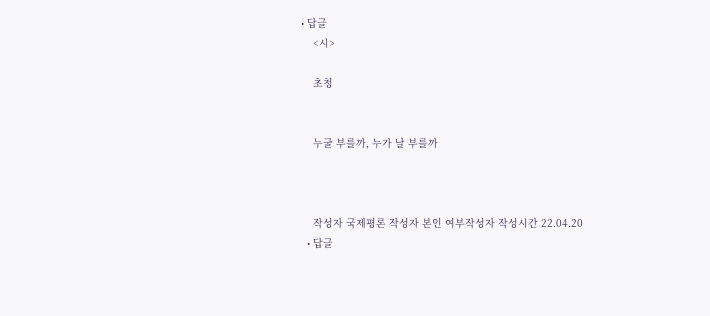• 답글
    <시>

    초청


    누굴 부를까, 누가 날 부를까



    작성자 국제평론 작성자 본인 여부작성자 작성시간 22.04.20
  • 답글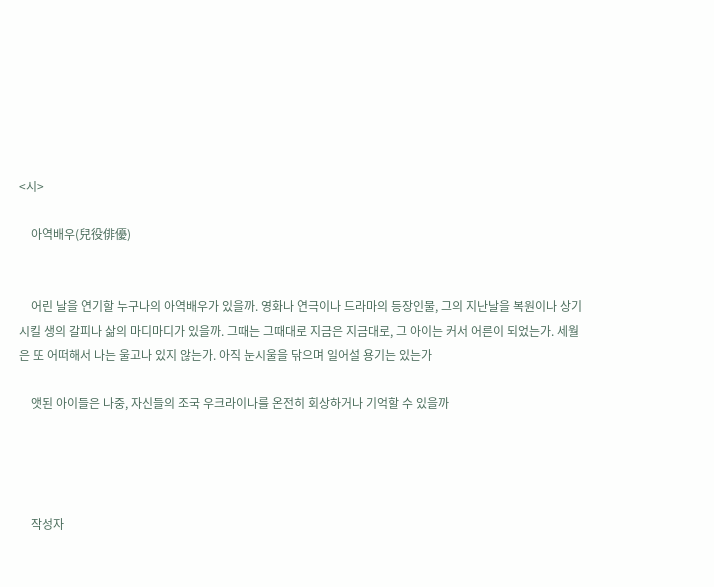<시>

    아역배우(兒役俳優)


    어린 날을 연기할 누구나의 아역배우가 있을까. 영화나 연극이나 드라마의 등장인물, 그의 지난날을 복원이나 상기시킬 생의 갈피나 삶의 마디마디가 있을까. 그때는 그때대로 지금은 지금대로, 그 아이는 커서 어른이 되었는가. 세월은 또 어떠해서 나는 울고나 있지 않는가. 아직 눈시울을 닦으며 일어설 용기는 있는가

    앳된 아이들은 나중, 자신들의 조국 우크라이나를 온전히 회상하거나 기억할 수 있을까




    작성자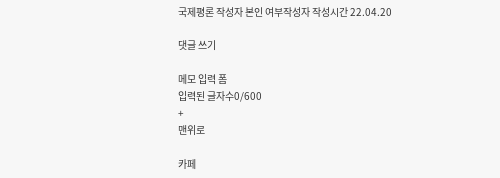국제평론 작성자 본인 여부작성자 작성시간 22.04.20

댓글 쓰기

메모 입력 폼
입력된 글자수0/600
+
맨위로

카페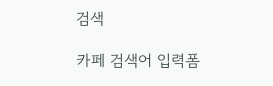검색

카페 검색어 입력폼